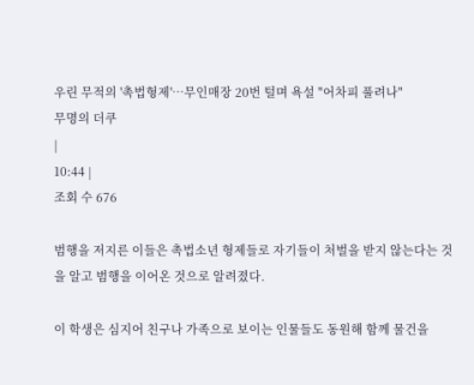우린 무적의 '촉법형제'…무인매장 20번 털며 욕설 "어차피 풀려나"
무명의 더쿠
|
10:44 |
조회 수 676

범행을 저지른 이들은 촉법소년 형제들로 자기들이 처벌을 받지 않는다는 것을 알고 범행을 이어온 것으로 알려졌다.

이 학생은 심지어 친구나 가족으로 보이는 인물들도 동원해 함께 물건을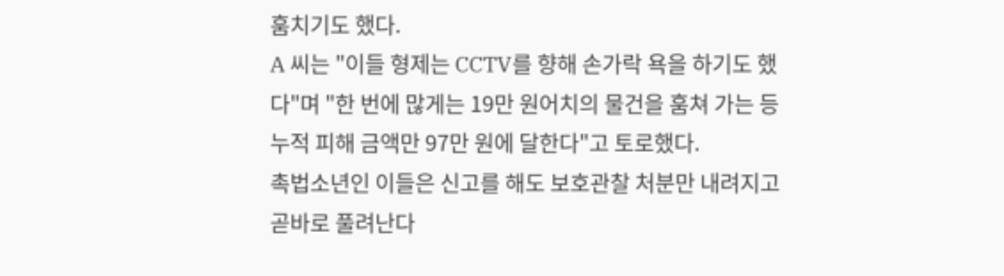훔치기도 했다.
A 씨는 "이들 형제는 CCTV를 향해 손가락 욕을 하기도 했다"며 "한 번에 많게는 19만 원어치의 물건을 훔쳐 가는 등 누적 피해 금액만 97만 원에 달한다"고 토로했다.
촉법소년인 이들은 신고를 해도 보호관찰 처분만 내려지고 곧바로 풀려난다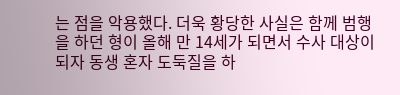는 점을 악용했다. 더욱 황당한 사실은 함께 범행을 하던 형이 올해 만 14세가 되면서 수사 대상이 되자 동생 혼자 도둑질을 하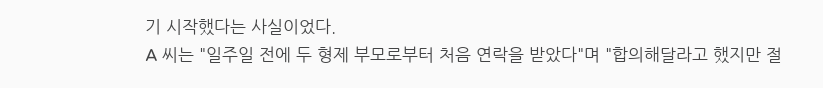기 시작했다는 사실이었다.
A 씨는 "일주일 전에 두 형제 부모로부터 처음 연락을 받았다"며 "합의해달라고 했지만 절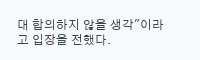대 합의하지 않을 생각"이라고 입장을 전했다.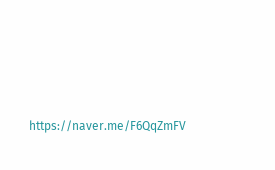https://naver.me/F6QqZmFV